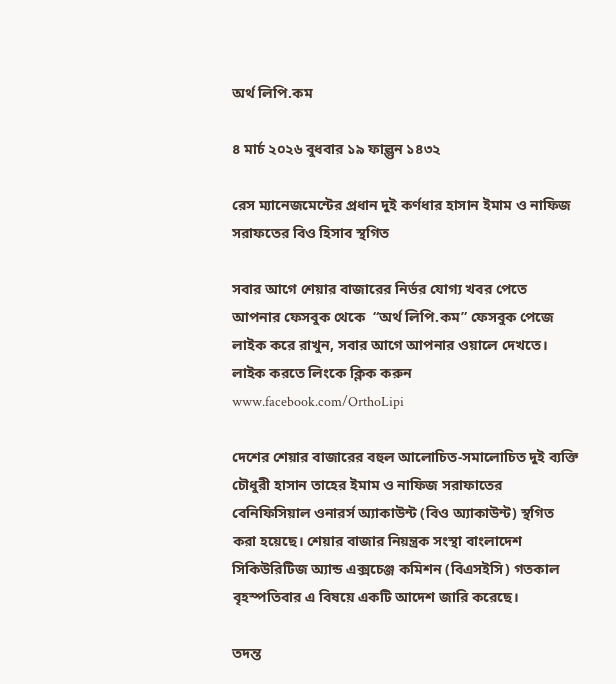অর্থ লিপি.কম

৪ মার্চ ২০২৬ বুধবার ১৯ ফাল্গুন ১৪৩২

রেস ম্যানেজমেন্টের প্রধান দুই কর্ণধার হাসান ইমাম ও নাফিজ সরাফতের বিও হিসাব স্থগিত

সবার আগে শেয়ার বাজারের নির্ভর যোগ্য খবর পেতে আপনার ফেসবুক থেকে  “অর্থ লিপি.কম” ফেসবুক পেজে লাইক করে রাখুন, সবার আগে আপনার ওয়ালে দেখতে। লাইক করতে লিংকে ক্লিক করুন  www.facebook.com/OrthoLipi

দেশের শেয়ার বাজারের বহুল আলোচিত-সমালোচিত দুই ব্যক্তি চৌধুরী হাসান তাহের ইমাম ও নাফিজ সরাফাতের  বেনিফিসিয়াল ওনারর্স অ্যাকাউন্ট (বিও অ্যাকাউন্ট) স্থগিত করা হয়েছে। শেয়ার বাজার নিয়ন্ত্রক সংস্থা বাংলাদেশ সিকিউরিটিজ অ্যান্ড এক্সচেঞ্জ কমিশন (বিএসইসি) গতকাল বৃহস্পতিবার এ বিষয়ে একটি আদেশ জারি করেছে।

তদন্ত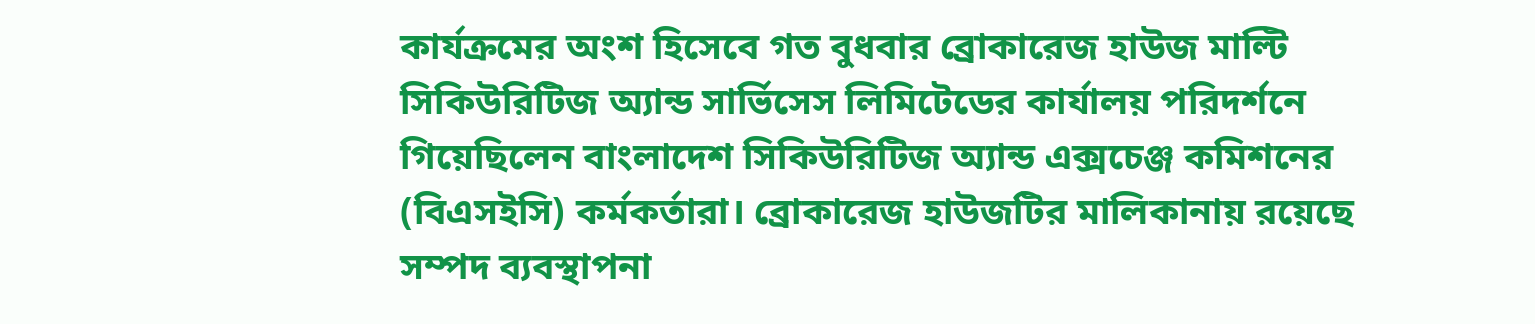কার্যক্রমের অংশ হিসেবে গত বুধবার ব্রোকারেজ হাউজ মাল্টি সিকিউরিটিজ অ্যান্ড সার্ভিসেস লিমিটেডের কার্যালয় পরিদর্শনে গিয়েছিলেন বাংলাদেশ সিকিউরিটিজ অ্যান্ড এক্সচেঞ্জ কমিশনের (বিএসইসি) কর্মকর্তারা। ব্রোকারেজ হাউজটির মালিকানায় রয়েছে সম্পদ ব্যবস্থাপনা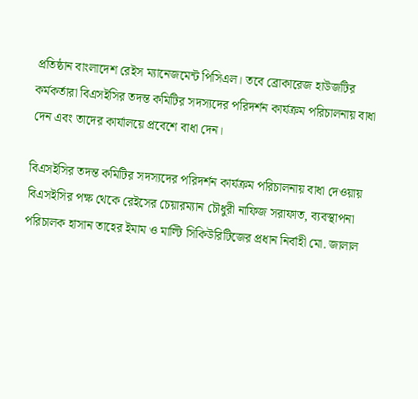প্রতিষ্ঠান বাংলাদেশ রেইস ম্যানেজমেন্ট পিসিএল। তবে ব্রোকারেজ হাউজটির কর্মকর্তারা বিএসইসির তদন্ত কমিটির সদস্যদের পরিদর্শন কার্যক্রম পরিচালনায় বাধা দেন এবং তাদের কার্যালয়ে প্রবেশে বাধা দেন।

বিএসইসির তদন্ত কমিটির সদস্যদের পরিদর্শন কার্যক্রম পরিচালনায় বাধা দেওয়ায় বিএসইসির পক্ষ থেকে রেইসের চেয়ারম্যান চৌধুরী নাফিজ সরাফাত, ব্যবস্থাপনা পরিচালক হাসান তাহের ইমাম ও মাল্টি সিকিউরিটিজের প্রধান নির্বাহী মো. জালাল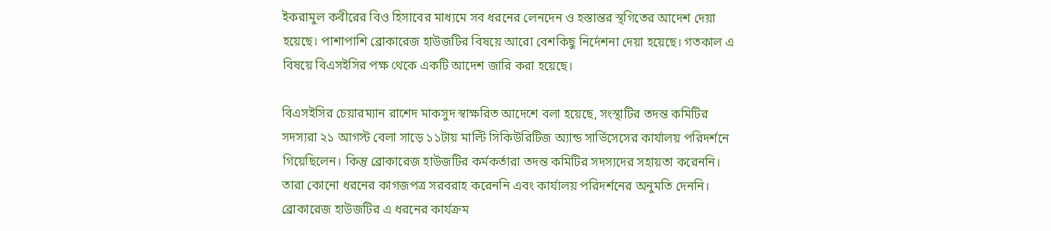ইকরামুল কবীরের বিও হিসাবের মাধ্যমে সব ধরনের লেনদেন ও হস্তান্তর স্থগিতের আদেশ দেয়া হয়েছে। পাশাপাশি ব্রোকারেজ হাউজটির বিষয়ে আরো বেশকিছু নির্দেশনা দেয়া হয়েছে। গতকাল এ বিষয়ে বিএসইসির পক্ষ থেকে একটি আদেশ জারি করা হয়েছে।

বিএসইসির চেয়ারম্যান রাশেদ মাকসুদ স্বাক্ষরিত আদেশে বলা হয়েছে, সংস্থাটির তদন্ত কমিটির সদস্যরা ২১ আগস্ট বেলা সাড়ে ১১টায় মাল্টি সিকিউরিটিজ অ্যান্ড সার্ভিসেসের কার্যালয় পরিদর্শনে গিয়েছিলেন। কিন্তু ব্রোকারেজ হাউজটির কর্মকর্তারা তদন্ত কমিটির সদস্যদের সহায়তা করেননি। তারা কোনো ধরনের কাগজপত্র সরবরাহ করেননি এবং কার্যালয় পরিদর্শনের অনুমতি দেননি। ব্রোকারেজ হাউজটির এ ধরনের কার্যক্রম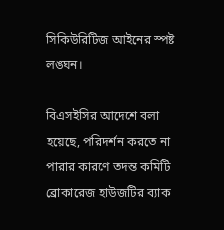সিকিউরিটিজ আইনের স্পষ্ট লঙ্ঘন।

বিএসইসির আদেশে বলা হয়েছে, পরিদর্শন করতে না পারার কারণে তদন্ত কমিটি ব্রোকারেজ হাউজটির ব্যাক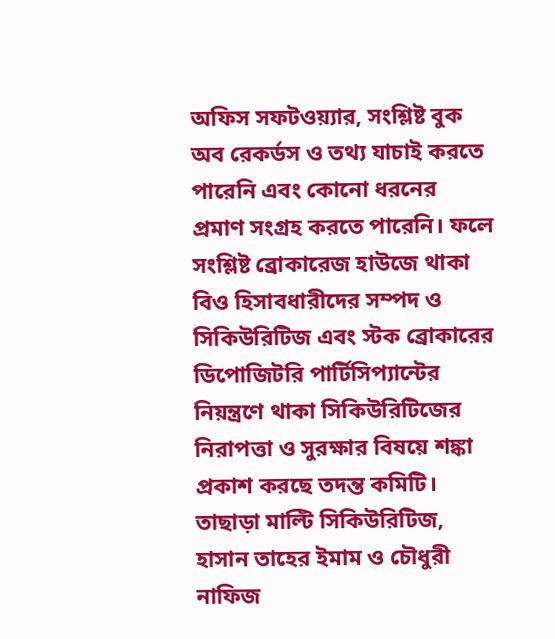অফিস সফটওয়্যার, সংশ্লিষ্ট বুক অব রেকর্ডস ও তথ্য যাচাই করতে পারেনি এবং কোনো ধরনের প্রমাণ সংগ্রহ করতে পারেনি। ফলে সংশ্লিষ্ট ব্রোকারেজ হাউজে থাকা বিও হিসাবধারীদের সম্পদ ও সিকিউরিটিজ এবং স্টক ব্রোকারের ডিপোজিটরি পার্টিসিপ্যান্টের নিয়ন্ত্রণে থাকা সিকিউরিটিজের নিরাপত্তা ও সুরক্ষার বিষয়ে শঙ্কা প্রকাশ করছে তদন্ত কমিটি। তাছাড়া মাল্টি সিকিউরিটিজ, হাসান তাহের ইমাম ও চৌধুরী নাফিজ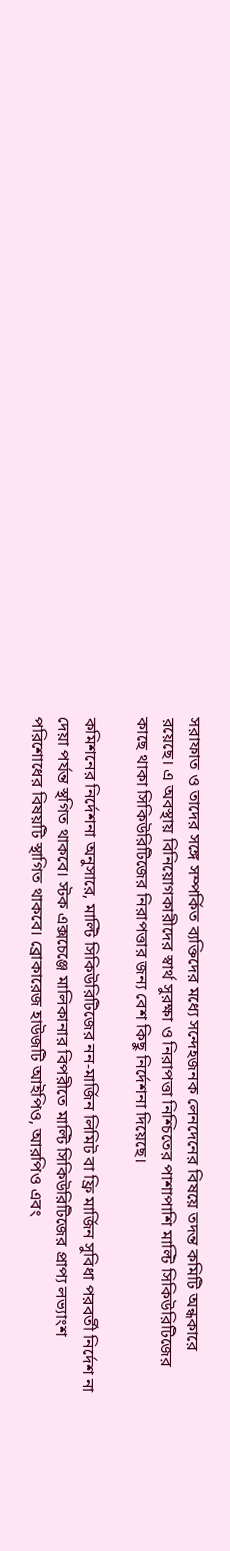সরাফাত ও তাদের সঙ্গে সম্পর্কিত ব্যক্তিদের মধ্যে সন্দেহজনক লেনদেনের বিষয়ে তদন্ত কমিটি অন্ধকারে রয়েছে। এ অবস্থায় বিনিয়োগকারীদের স্বার্থ সুরক্ষা ও নিরাপত্তা নিশ্চিতের পাশাপাশি মাল্টি সিকিউরিটিজের কাছে থাকা সিকিউরিটিজের নিরাপত্তার জন্য বেশ কিছু নির্দেশনা দিয়েছে।

কমিশনের নির্দেশনা অনুসারে, মাল্টি সিকিউরিটিজের নন-মার্জিন লিমিট বা ফ্রি মার্জিন সুবিধা পরবর্তী নির্দেশ না দেয়া পর্যন্ত স্থগিত থাকবে। স্টক এক্সচেঞ্জে মালিকানার বিপরীতে মাল্টি সিকিউরিটিজের প্রাপ্য লভ্যাংশ পরিশোধের বিষয়টি স্থাগিত থাকবে। ব্রোকারেজ হাউজটি আইপিও, আরপিও এবং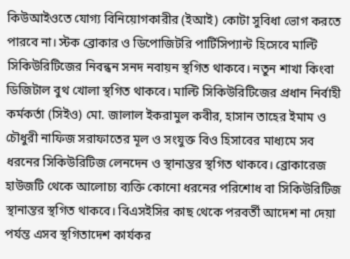কিউআইওতে যোগ্য বিনিয়োগকারীর (ইআই) কোটা সুবিধা ভোগ করতে পারবে না। স্টক ব্রোকার ও ডিপোজিটরি পার্টিসিপ্যান্ট হিসেবে মাল্টি সিকিউরিটিজের নিবন্ধন সনদ নবায়ন স্থগিত থাকবে। নতুন শাখা কিংবা ডিজিটাল বুথ খোলা স্থগিত থাকবে। মাল্টি সিকিউরিটিজের প্রধান নির্বাহী কর্মকর্তা (সিইও) মো. জালাল ইকরামুল কবীর, হাসান তাহের ইমাম ও চৌধুরী নাফিজ সরাফাতের মূল ও সংযুক্ত বিও হিসাবের মাধ্যমে সব ধরনের সিকিউরিটিজ লেনদেন ও স্থানান্তর স্থগিত থাকবে। ব্রোকারেজ হাউজটি থেকে আলোচ্য ব্যক্তি কোনো ধরনের পরিশোধ বা সিকিউরিটিজ স্থানান্তর স্থগিত থাকবে। বিএসইসির কাছ থেকে পরবর্তী আদেশ না দেয়া পর্যন্ত এসব স্থগিতাদেশ কার্যকর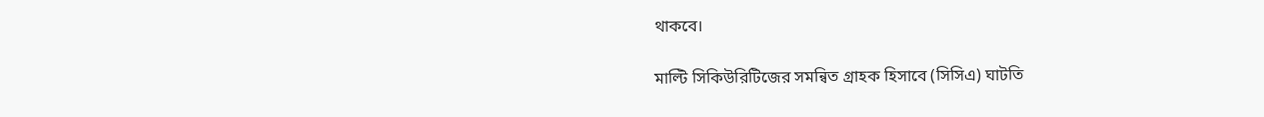থাকবে।

মাল্টি সিকিউরিটিজের সমন্বিত গ্রাহক হিসাবে (সিসিএ) ঘাটতি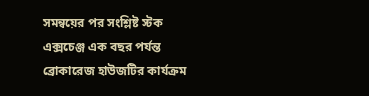সমন্বয়ের পর সংশ্লিষ্ট স্টক এক্সচেঞ্জ এক বছর পর্যন্ত ব্রোকারেজ হাউজটির কার্যক্রম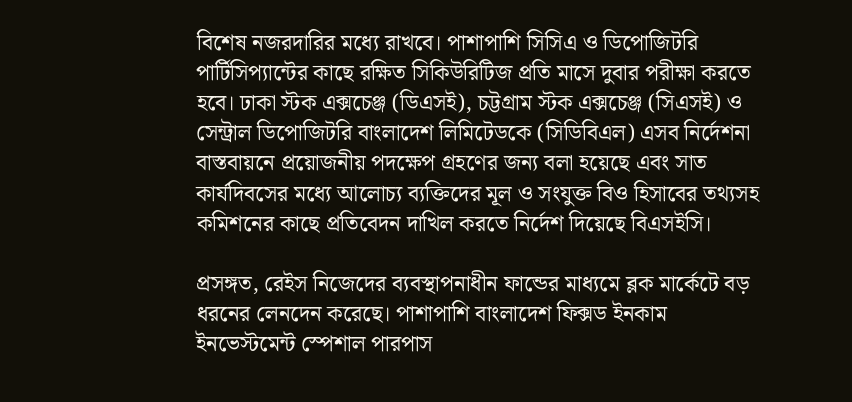বিশেষ নজরদারির মধ্যে রাখবে। পাশাপাশি সিসিএ ও ডিপোজিটরি পার্টিসিপ্যান্টের কাছে রক্ষিত সিকিউরিটিজ প্রতি মাসে দুবার পরীক্ষা করতে হবে। ঢাকা স্টক এক্সচেঞ্জ (ডিএসই), চট্টগ্রাম স্টক এক্সচেঞ্জ (সিএসই) ও সেন্ট্রাল ডিপোজিটরি বাংলাদেশ লিমিটেডকে (সিডিবিএল) এসব নির্দেশনা বাস্তবায়নে প্রয়োজনীয় পদক্ষেপ গ্রহণের জন্য বলা হয়েছে এবং সাত কার্যদিবসের মধ্যে আলোচ্য ব্যক্তিদের মূল ও সংযুক্ত বিও হিসাবের তথ্যসহ কমিশনের কাছে প্রতিবেদন দাখিল করতে নির্দেশ দিয়েছে বিএসইসি।

প্রসঙ্গত, রেইস নিজেদের ব্যবস্থাপনাধীন ফান্ডের মাধ্যমে ব্লক মার্কেটে বড় ধরনের লেনদেন করেছে। পাশাপাশি বাংলাদেশ ফিক্সড ইনকাম ইনভেস্টমেন্ট স্পেশাল পারপাস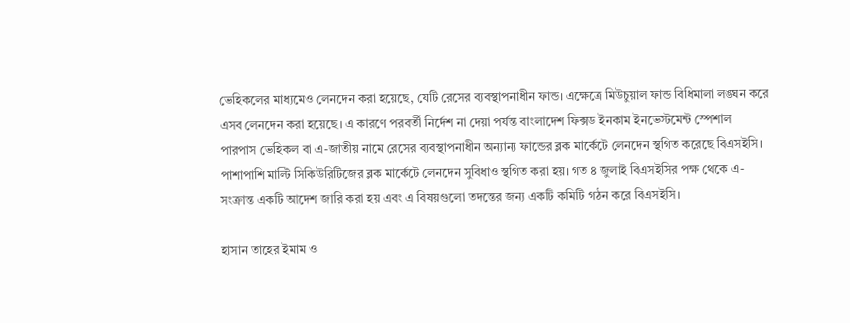ভেহিকলের মাধ্যমেও লেনদেন করা হয়েছে, যেটি রেসের ব্যবস্থাপনাধীন ফান্ড। এক্ষেত্রে মিউচুয়াল ফান্ড বিধিমালা লঙ্ঘন করে এসব লেনদেন করা হয়েছে। এ কারণে পরবর্তী নির্দেশ না দেয়া পর্যন্ত বাংলাদেশ ফিক্সড ইনকাম ইনভেস্টমেন্ট স্পেশাল পারপাস ভেহিকল বা এ-জাতীয় নামে রেসের ব্যবস্থাপনাধীন অন্যান্য ফান্ডের ব্লক মার্কেটে লেনদেন স্থগিত করেছে বিএসইসি। পাশাপাশি মাল্টি সিকিউরিটিজের ব্লক মার্কেটে লেনদেন সুবিধাও স্থগিত করা হয়। গত ৪ জুলাই বিএসইসির পক্ষ থেকে এ-সংক্রান্ত একটি আদেশ জারি করা হয় এবং এ বিষয়গুলো তদন্তের জন্য একটি কমিটি গঠন করে বিএসইসি।

হাসান তাহের ইমাম ও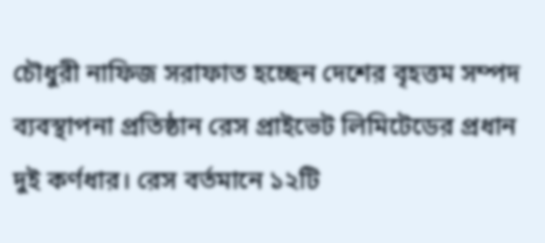চৌধুরী নাফিজ সরাফাত হচ্ছেন দেশের বৃহত্তম সম্পদ ব্যবস্থাপনা প্রতিষ্ঠান রেস প্রাইভেট লিমিটেডের প্রধান দুই কর্ণধার। রেস বর্তমানে ১২টি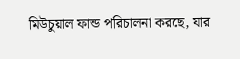মিউচুয়াল ফান্ড পরিচালনা করছে, যার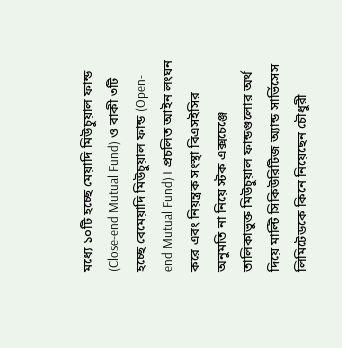মধ্যে ১০টি হচ্ছে মেয়াদি মিউচুয়াল ফান্ড (Close-end Mutual Fund) ও বাকী ৩টি হচ্ছে বেমেয়াদি মিউচুয়াল ফান্ড (Open-end Mutual Fund)। প্রচলিত আইন লংঘন করে এবং নিয়ন্ত্রক সংস্থা বিএসইসির অনুমতি না নিয়ে স্টক এক্সচেঞ্জে তালিকাভুক্ত মিউচুয়াল ফান্ডগুলোর অর্থ দিয়ে মাল্টি সিকিউরিটিজ অ্যান্ড সার্ভিসেস লিমিটেডকে কিনে নিয়েছেন চৌধুরী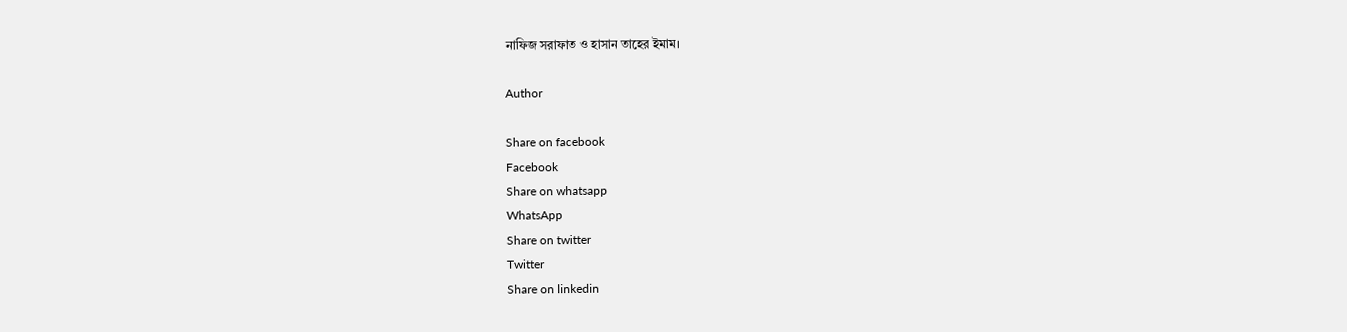নাফিজ সরাফাত ও হাসান তাহের ইমাম।

Author

Share on facebook
Facebook
Share on whatsapp
WhatsApp
Share on twitter
Twitter
Share on linkedin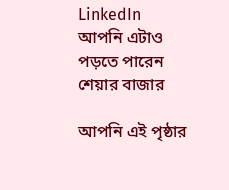LinkedIn
আপনি এটাও পড়তে পারেন
শেয়ার বাজার

আপনি এই পৃষ্ঠার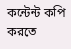কন্টেন্ট কপি করতে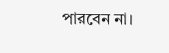পারবেন না।